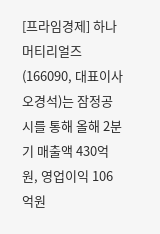[프라임경제] 하나머티리얼즈(166090, 대표이사 오경석)는 잠정공시를 통해 올해 2분기 매출액 430억원, 영업이익 106억원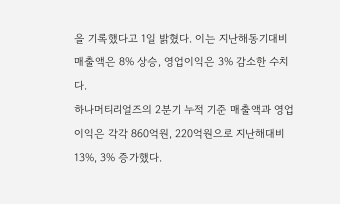을 기록했다고 1일 밝혔다. 이는 지난해동기대비 매출액은 8% 상승, 영업이익은 3% 감소한 수치다.
하나머티리얼즈의 2분기 누적 기준 매출액과 영업이익은 각각 860억원, 220억원으로 지난해대비 13%, 3% 증가했다.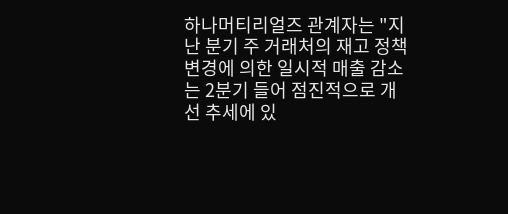하나머티리얼즈 관계자는 "지난 분기 주 거래처의 재고 정책 변경에 의한 일시적 매출 감소는 2분기 들어 점진적으로 개선 추세에 있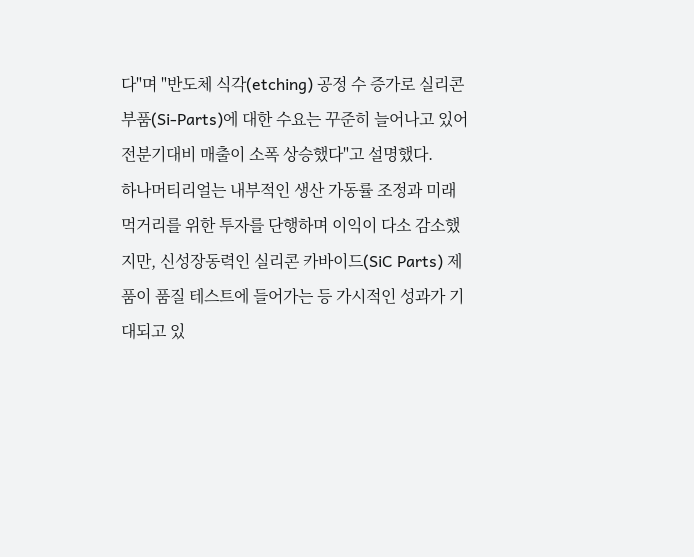다"며 "반도체 식각(etching) 공정 수 증가로 실리콘 부품(Si-Parts)에 대한 수요는 꾸준히 늘어나고 있어 전분기대비 매출이 소폭 상승했다"고 설명했다.
하나머티리얼는 내부적인 생산 가동률 조정과 미래 먹거리를 위한 투자를 단행하며 이익이 다소 감소했지만, 신성장동력인 실리콘 카바이드(SiC Parts) 제품이 품질 테스트에 들어가는 등 가시적인 성과가 기대되고 있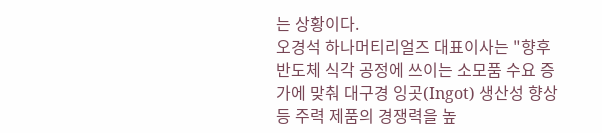는 상황이다.
오경석 하나머티리얼즈 대표이사는 "향후 반도체 식각 공정에 쓰이는 소모품 수요 증가에 맞춰 대구경 잉곳(Ingot) 생산성 향상 등 주력 제품의 경쟁력을 높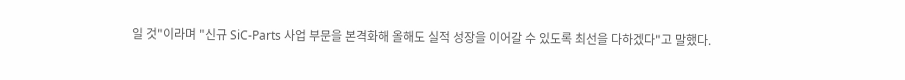일 것"이라며 "신규 SiC-Parts 사업 부문을 본격화해 올해도 실적 성장을 이어갈 수 있도록 최선을 다하겠다"고 말했다.